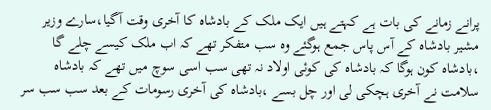پرانے زمانے کی بات ہے کہتے ہیں ایک ملک کے بادشاہ کا آخری وقت آگیا،سارے وزیر مشیر بادشاہ کے آس پاس جمع ہوگئے وہ سب متفکر تھے کہ اب ملک کیسے چلے گا ،بادشاہ کون ہوگا کہ بادشاہ کی کوئی اولاد نہ تھی سب اسی سوچ میں تھے کہ بادشاہ سلامت نے آخری ہچکی لی اور چل بسے ،بادشاہ کی آخری رسومات کے بعد سب سب سر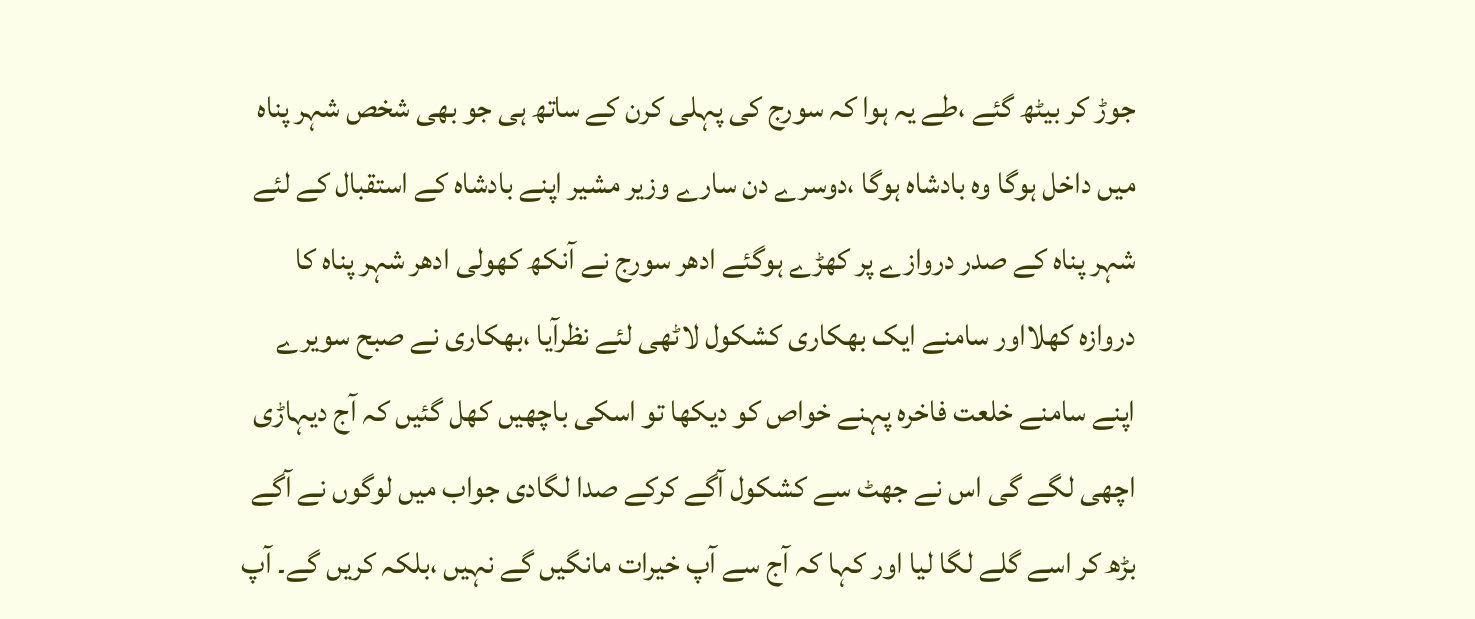جوڑ کر بیٹھ گئے ،طے یہ ہوا کہ سورج کی پہلی کرن کے ساتھ ہی جو بھی شخص شہر پناہ میں داخل ہوگا وہ بادشاہ ہوگا ،دوسرے دن سارے وزیر مشیر اپنے بادشاہ کے استقبال کے لئے شہر پناہ کے صدر دروازے پر کھڑے ہوگئے ادھر سورج نے آنکھ کھولی ادھر شہر پناہ کا دروازہ کھلااور سامنے ایک بھکاری کشکول لاٹھی لئے نظرآیا ،بھکاری نے صبح سویرے اپنے سامنے خلعت فاخرہ پہنے خواص کو دیکھا تو اسکی باچھیں کھل گئیں کہ آج دیہاڑی اچھی لگے گی اس نے جھٹ سے کشکول آگے کرکے صدا لگادی جواب میں لوگوں نے آگے بڑھ کر اسے گلے لگا لیا اور کہا کہ آج سے آپ خیرات مانگیں گے نہیں ،بلکہ کریں گے۔ آپ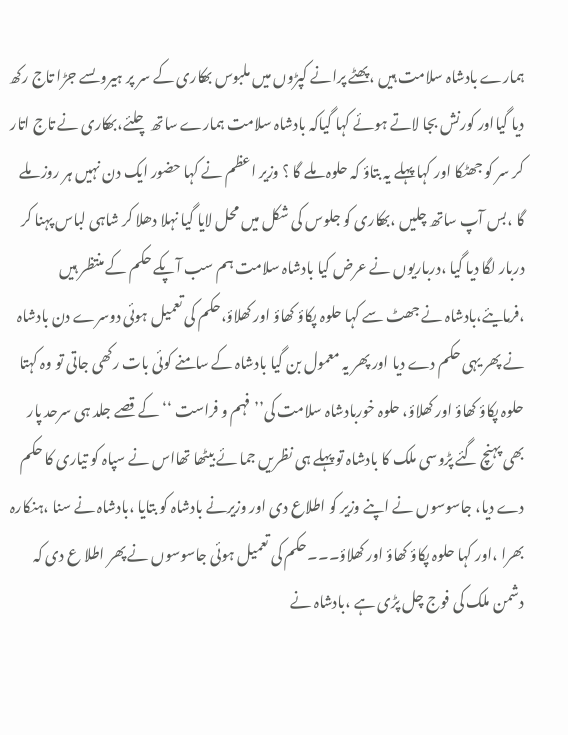ہمارے بادشاہ سلامت ہیں ، پھٹے پرانے کپڑوں میں ملبوس بھکاری کے سر پر ہیروںسے جڑا تاج رکھ دیا گیااور کورنش بجا لاتے ہوئے کہا گیاکہ بادشاہ سلامت ہمارے ساتھ چلئے،بھکاری نے تاج اتار کر سر کو جھٹکا اور کہا پہلے یہ بتاؤ کہ حلوہ ملے گا ؟ وزیر اعظم نے کہا حضور ایک دن نہیں ہر روز ملے گا ،بس آپ ساتھ چلیں ،بھکاری کو جلوس کی شکل میں محل لایا گیا نہلا دھلا کر شاہی لباس پہنا کر دربار لگا دیا گیا ،درباریوں نے عرض کیا بادشاہ سلامت ہم سب آپکے حکم کے منتظر ہیں ،فرمایئے،بادشاہ نے جھٹ سے کہا حلوہ پکاؤ کھاؤ اور کھلاؤ،حکم کی تعمیل ہوئی دوسرے دن بادشاہ نے پھر یہی حکم دے دیا اور پھر یہ معمول بن گیا بادشاہ کے سامنے کوئی بات رکھی جاتی تو وہ کہتا حلوہ پکاؤ کھاؤ اور کھلاؤ، حلوہ خوربادشاہ سلامت کی’’ فہم و فراست ‘‘کے قصے جلد ہی سرحد پار بھی پہنچ گئے پڑوسی ملک کا بادشاہ تو پہلے ہی نظریں جما ئے بیٹھا تھااس نے سپاہ کو تیاری کا حکم دے دیا، جاسوسوں نے اپنے وزیر کو اطلاع دی اور وزیرنے بادشاہ کو بتایا ،بادشاہ نے سنا ،ہنکارہ بھرا ،اور کہا حلوہ پکاؤ کھاؤ اور کھلاؤ۔۔۔حکم کی تعمیل ہوئی جاسوسوں نے پھر اطلا ع دی کہ دشمن ملک کی فوج چل پڑی ہے ،بادشاہ نے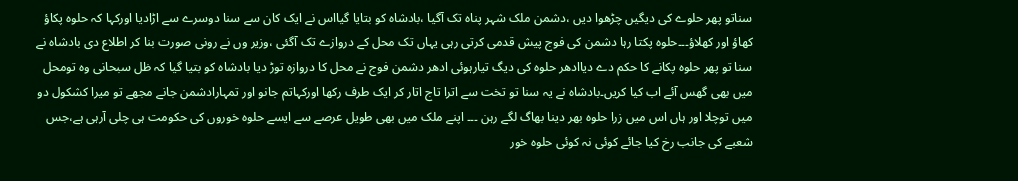سناتو پھر حلوے کی دیگیں چڑھوا دیں ،دشمن ملک شہر پناہ تک آگیا ،بادشاہ کو بتایا گیااس نے ایک کان سے سنا دوسرے سے اڑادیا اورکہا کہ حلوہ پکاؤ کھاؤ اور کھلاؤ۔۔۔حلوہ پکتا رہا دشمن کی فوج پیش قدمی کرتی رہی یہاں تک محل کے دروازے تک آگئی ،وزیر وں نے رونی صورت بنا کر اطلاع دی بادشاہ نے سنا تو پھر حلوہ پکانے کا حکم دے دیاادھر حلوہ کی دیگ تیارہوئی ادھر دشمن فوج نے محل کا دروازہ توڑ دیا بادشاہ کو بتیا گیا کہ ظل سبحانی وہ تومحل میں بھی گھس آئے اب کیا کریں۔بادشاہ نے یہ سنا تو تخت سے اترا تاج اتار کر ایک طرف رکھا اورکہاتم جانو اور تمہارادشمن جانے مجھے تو میرا کشکول دو میں توچلا اور ہاں اس میں زرا حلوہ بھر دینا بھاگ لگے رہن ۔۔۔ اپنے ملک میں بھی طویل عرصے سے ایسے حلوہ خوروں کی حکومت ہی چلی آرہی ہے،جس شعبے کی جانب رخ کیا جائے کوئی نہ کوئی حلوہ خور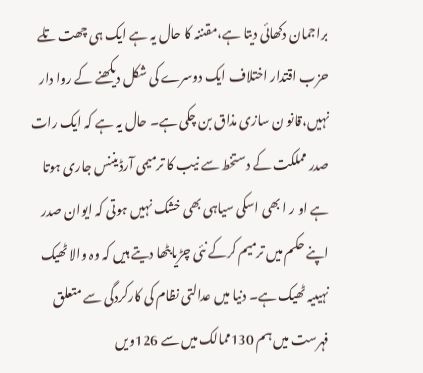براجمان دکھائی دیتا ہے،مقننہ کا حال یہ ہے ایک ہی چھت تلے حزب اقتدار اختلاف ایک دوسرے کی شکل دیکھنے کے روا دار نہیں،قانو ن سازی مذاق بن چکی ہے۔ حال یہ ہے کہ ایک رات صدر مملکت کے دستخط سے نیب کا ترمیمی آرڈیننس جاری ہوتا ہے او ر ا بھی اسکی سیاہی بھی خشک نہیں ہوتی کہ ایوان صدر اپنے حکم میں ترمیم کرکے نئی چڑیابٹھا دیتے ہیں کہ وہ والا ٹھیک نہیںیہ ٹھیک ہے۔ دنیا میں عدالتی نظام کی کارکردگی سے متعلق فہرست میں ہم 130ممالک میں سے 126ویں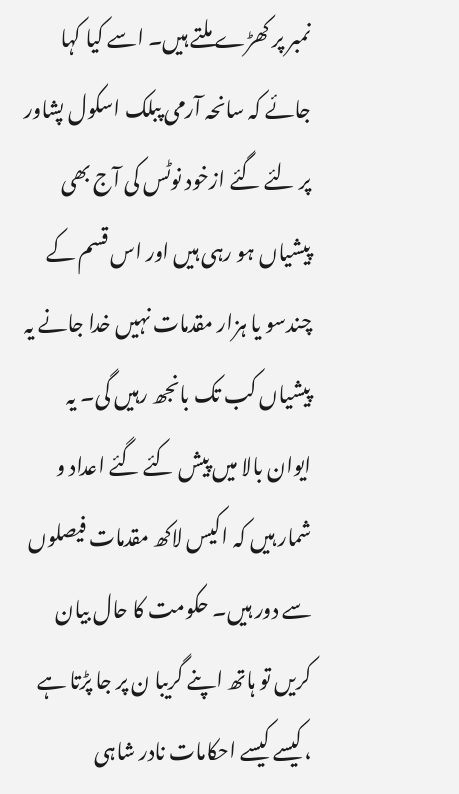نمبر پر کھڑے ملتے ہیں۔ اسے کیا کہا جائے کہ سانحہ آرمی پبلک اسکول پشاور پر لئے گئے ازخود نوٹس کی آج بھی پیشیاں ہو رہی ہیں اور اس قسم کے چندسو یا ہزار مقدمات نہیں خدا جانے یہ پیشیاں کب تک بانجھ رہیں گی۔ یہ ایوان بالا میں پیش کئے گئے اعداد و شمار ہیں کہ اکیس لاکھ مقدمات فیصلوں سے دور ہیں۔ حکومت کا حال بیان کریں تو ہاتھ اپنے گریبا ن پر جا پڑتا ہے ،کیسے کیسے احکامات نادر شاہی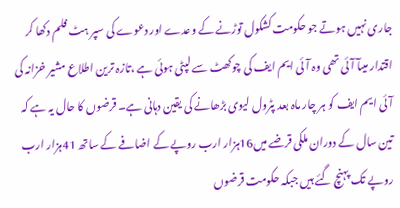جاری نہیں ہوتے جو حکومت کشکول توڑنے کے وعدے اور دعوے کی سپر ہٹ فلم دکھا کر اقتدار میںآ آئی تھی وہ آئی ایم ایف کی چوکھٹ سے لپٹی ہوئی ہے ،تازہ ترین اطلاع مشیر خزانہ کی آئی ایم ایف کو ہر چار ماہ بعد پٹرول لیوی بڑھانے کی یقین دہانی ہے۔ قرضوں کا حال یہ ہے کہ تین سال کے دوران ملکی قرضے میں16ہزار ارب روپے کے اضافے کے ساتھ 41ہزار ارب روپے تک پہنچ گئے ہیں جبکہ حکومت قرضوں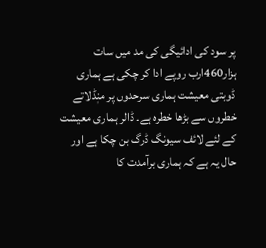پر سود کی ادائیگی کی مد میں سات ہزار460ارب روپے ادا کر چکی ہے ہماری ڈوبتی معیشت ہماری سرحدوں پر منٖڈلاتے خطروں سے بڑھا خطرہ ہے۔ ڈالر ہماری معیشت کے لئے لائف سیونگ ڈرگ بن چکا ہے اور حال یہ ہے کہ ہماری برآمدت کا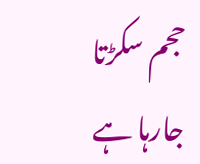حجم سکڑتا جارہا ہے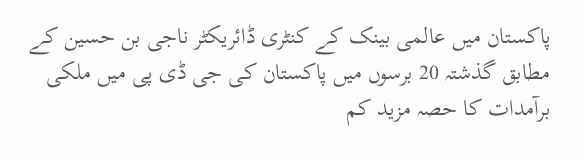پاکستان میں عالمی بینک کے کنٹری ڈائریکٹر ناجی بن حسین کے مطابق گذشتہ 20 برسوں میں پاکستان کی جی ڈی پی میں ملکی برآمدات کا حصہ مزید کم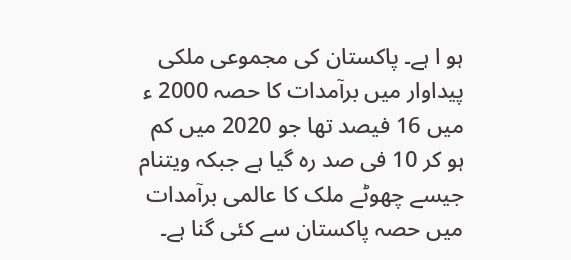ہو ا ہے۔ پاکستان کی مجموعی ملکی پیداوار میں برآمدات کا حصہ 2000 ء میں 16 فیصد تھا جو 2020 میں کم ہو کر 10 فی صد رہ گیا ہے جبکہ ویتنام جیسے چھوٹے ملک کا عالمی برآمدات میں حصہ پاکستان سے کئی گنا ہے۔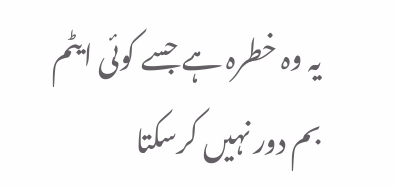یہ وہ خطرہ ہے جسے کوئی ایٹم بم دور نہیں کرسکتا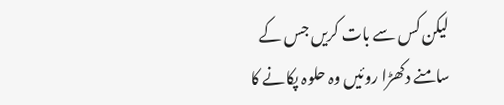لیکن کس سے بات کریں جس کے سامنے دکھڑا روئیں وہ حلوہ پکانے کا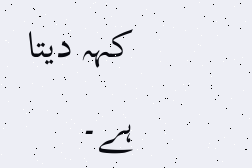کہہ دیتا ہے۔